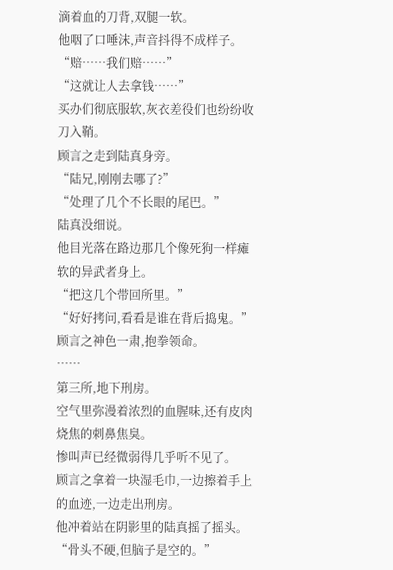滴着血的刀背,双腿一软。
他咽了口唾沫,声音抖得不成样子。
“赔……我们赔……”
“这就让人去拿钱……”
买办们彻底服软,灰衣差役们也纷纷收刀入鞘。
顾言之走到陆真身旁。
“陆兄,刚刚去哪了?”
“处理了几个不长眼的尾巴。”
陆真没细说。
他目光落在路边那几个像死狗一样瘫软的异武者身上。
“把这几个带回所里。”
“好好拷问,看看是谁在背后捣鬼。”
顾言之神色一肃,抱拳领命。
……
第三所,地下刑房。
空气里弥漫着浓烈的血腥味,还有皮肉烧焦的刺鼻焦臭。
惨叫声已经微弱得几乎听不见了。
顾言之拿着一块湿毛巾,一边擦着手上的血迹,一边走出刑房。
他冲着站在阴影里的陆真摇了摇头。
“骨头不硬,但脑子是空的。”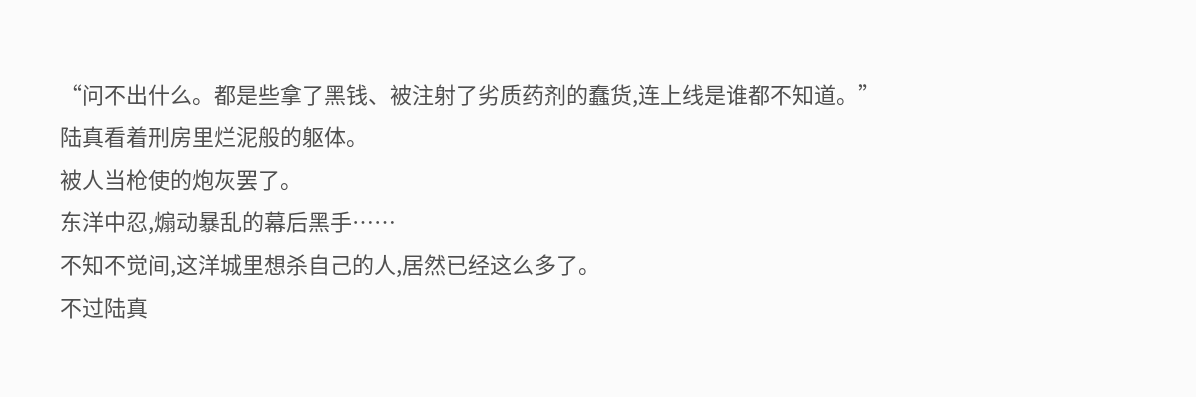“问不出什么。都是些拿了黑钱、被注射了劣质药剂的蠢货,连上线是谁都不知道。”
陆真看着刑房里烂泥般的躯体。
被人当枪使的炮灰罢了。
东洋中忍,煽动暴乱的幕后黑手……
不知不觉间,这洋城里想杀自己的人,居然已经这么多了。
不过陆真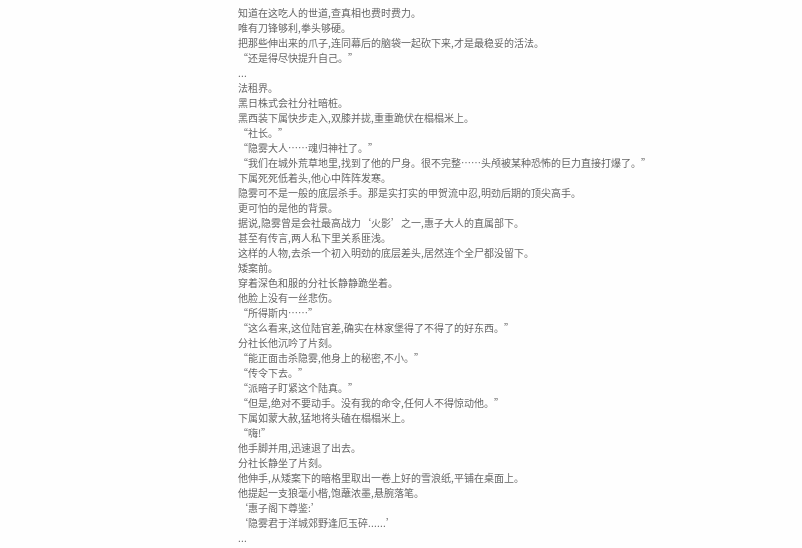知道在这吃人的世道,查真相也费时费力。
唯有刀锋够利,拳头够硬。
把那些伸出来的爪子,连同幕后的脑袋一起砍下来,才是最稳妥的活法。
“还是得尽快提升自己。”
...
法租界。
黑日株式会社分社暗桩。
黑西装下属快步走入,双膝并拢,重重跪伏在榻榻米上。
“社长。”
“隐雾大人……魂归神社了。”
“我们在城外荒草地里,找到了他的尸身。很不完整……头颅被某种恐怖的巨力直接打爆了。”
下属死死低着头,他心中阵阵发寒。
隐雾可不是一般的底层杀手。那是实打实的甲贺流中忍,明劲后期的顶尖高手。
更可怕的是他的背景。
据说,隐雾曾是会社最高战力‘火影’之一,惠子大人的直属部下。
甚至有传言,两人私下里关系匪浅。
这样的人物,去杀一个初入明劲的底层差头,居然连个全尸都没留下。
矮案前。
穿着深色和服的分社长静静跪坐着。
他脸上没有一丝悲伤。
“所得斯内……”
“这么看来,这位陆官差,确实在林家堡得了不得了的好东西。”
分社长他沉吟了片刻。
“能正面击杀隐雾,他身上的秘密,不小。”
“传令下去。”
“派暗子盯紧这个陆真。”
“但是,绝对不要动手。没有我的命令,任何人不得惊动他。”
下属如蒙大赦,猛地将头磕在榻榻米上。
“嗨!”
他手脚并用,迅速退了出去。
分社长静坐了片刻。
他伸手,从矮案下的暗格里取出一卷上好的雪浪纸,平铺在桌面上。
他提起一支狼毫小楷,饱蘸浓墨,悬腕落笔。
‘惠子阁下尊鉴:’
‘隐雾君于洋城郊野逢厄玉碎......’
...